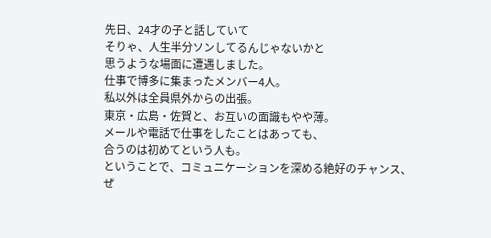先日、24才の子と話していて
そりゃ、人生半分ソンしてるんじゃないかと
思うような場面に遭遇しました。
仕事で博多に集まったメンバー4人。
私以外は全員県外からの出張。
東京・広島・佐賀と、お互いの面識もやや薄。
メールや電話で仕事をしたことはあっても、
合うのは初めてという人も。
ということで、コミュニケーションを深める絶好のチャンス、
ぜ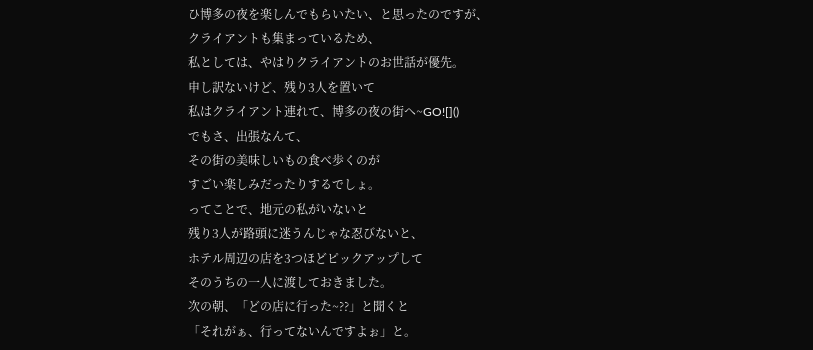ひ博多の夜を楽しんでもらいたい、と思ったのですが、
クライアントも集まっているため、
私としては、やはりクライアントのお世話が優先。
申し訳ないけど、残り3人を置いて
私はクライアント連れて、博多の夜の街へ~GO![]()
でもさ、出張なんて、
その街の美味しいもの食べ歩くのが
すごい楽しみだったりするでしょ。
ってことで、地元の私がいないと
残り3人が路頭に迷うんじゃな忍びないと、
ホテル周辺の店を3つほどピックアップして
そのうちの一人に渡しておきました。
次の朝、「どの店に行った~??」と聞くと
「それがぁ、行ってないんですよぉ」と。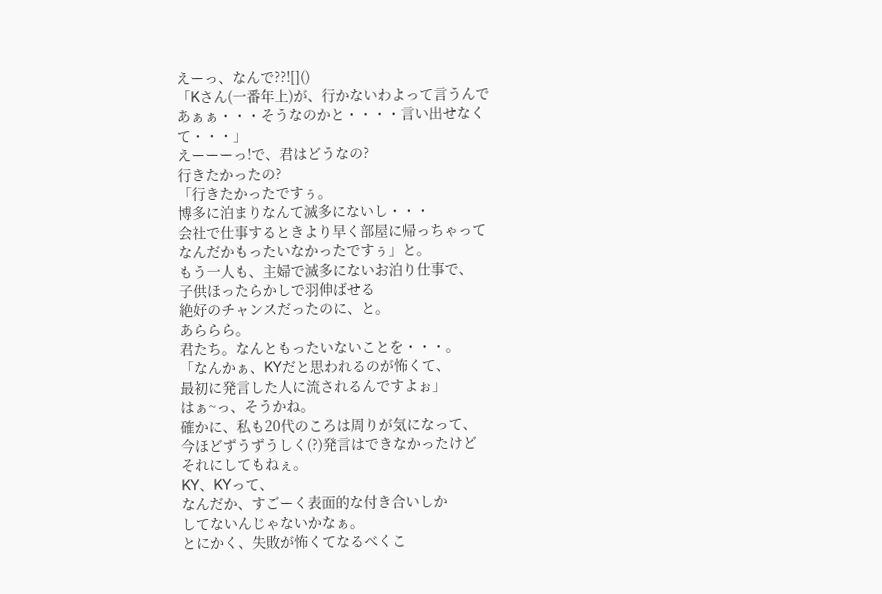えーっ、なんで??![]()
「Kさん(一番年上)が、行かないわよって言うんで
あぁぁ・・・そうなのかと・・・・言い出せなくて・・・」
えーーーっ!で、君はどうなの?
行きたかったの?
「行きたかったですぅ。
博多に泊まりなんて滅多にないし・・・
会社で仕事するときより早く部屋に帰っちゃって
なんだかもったいなかったですぅ」と。
もう一人も、主婦で滅多にないお泊り仕事で、
子供ほったらかしで羽伸ばせる
絶好のチャンスだったのに、と。
あららら。
君たち。なんともったいないことを・・・。
「なんかぁ、KYだと思われるのが怖くて、
最初に発言した人に流されるんですよぉ」
はぁ~っ、そうかね。
確かに、私も20代のころは周りが気になって、
今ほどずうずうしく(?)発言はできなかったけど
それにしてもねぇ。
KY、KYって、
なんだか、すごーく表面的な付き合いしか
してないんじゃないかなぁ。
とにかく、失敗が怖くてなるべくこ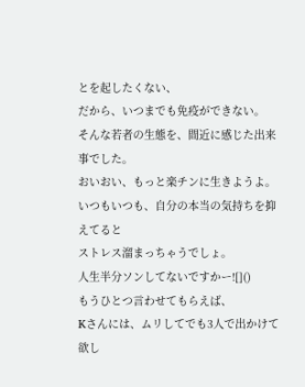とを起したくない、
だから、いつまでも免疫ができない。
そんな若者の生態を、間近に感じた出来事でした。
おいおい、もっと楽チンに生きようよ。
いつもいつも、自分の本当の気持ちを抑えてると
ストレス溜まっちゃうでしょ。
人生半分ソンしてないですかー![]()
もうひとつ言わせてもらえば、
Kさんには、ムリしてでも3人で出かけて欲し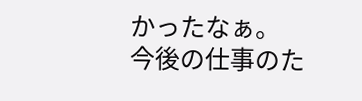かったなぁ。
今後の仕事のた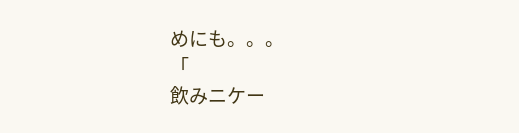めにも。。。
「
飲みニケー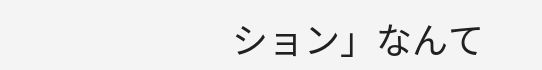ション」なんて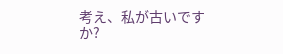考え、私が古いですか?